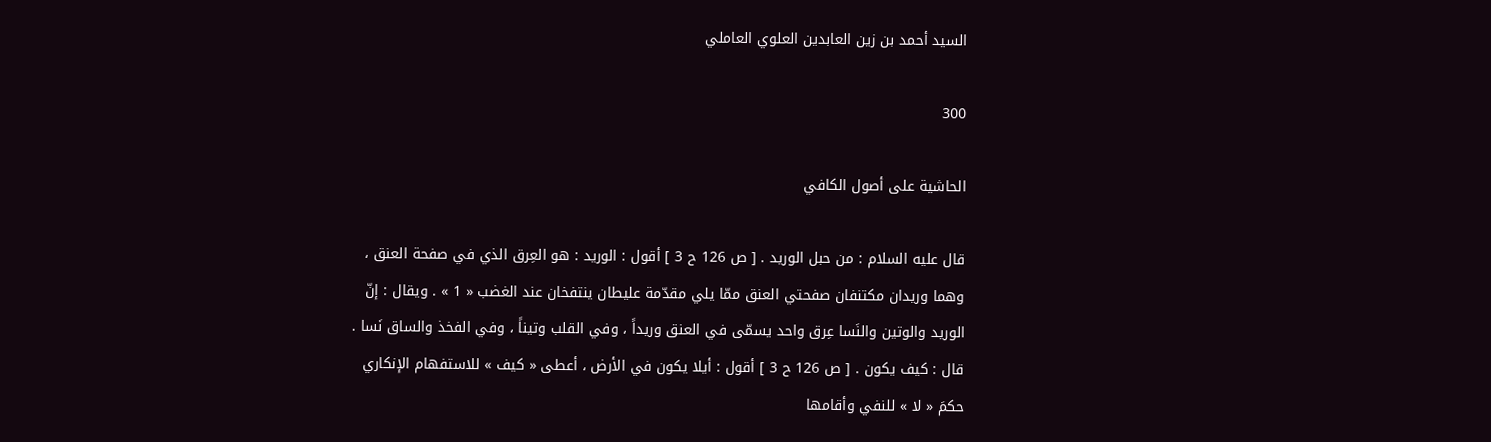السيد أحمد بن زين العابدين العلوي العاملي

300

الحاشية على أصول الكافي

قال عليه السلام : من حبل الوريد . [ ص 126 ح 3 ] أقول : الوريد : هو العِرق الذي في صفحة العنق ، وهما وريدان مكتنفان صفحتي العنق ممّا يلي مقدّمة عليطان ينتفخان عند الغضب « 1 » . ويقال : إنّ الوريد والوتين والنَسا عِرق واحد يسمّى في العنق وريداً ، وفي القلب وتيناً ، وفي الفخذ والساق نَسا . قال : كيف يكون . [ ص 126 ح 3 ] أقول : أيلا يكون في الأرض ، أعطى « كيف » للاستفهام الإنكاري حكمَ « لا » للنفي وأقامها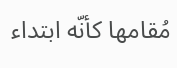مُقامها كأنّه ابتداء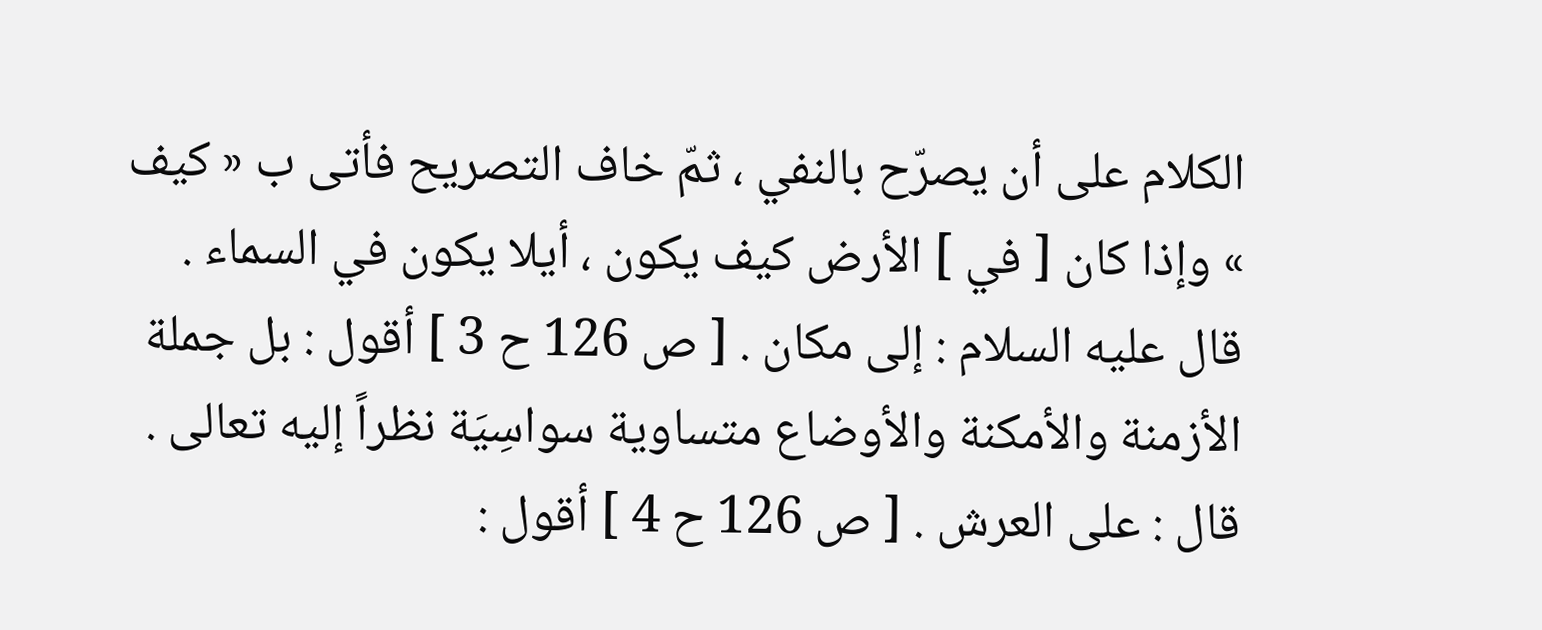الكلام على أن يصرّح بالنفي ، ثمّ خاف التصريح فأتى ب « كيف » وإذا كان [ في ] الأرض كيف يكون ، أيلا يكون في السماء . قال عليه السلام : إلى مكان . [ ص 126 ح 3 ] أقول : بل جملة الأزمنة والأمكنة والأوضاع متساوية سواسِيَة نظراً إليه تعالى . قال : على العرش . [ ص 126 ح 4 ] أقول :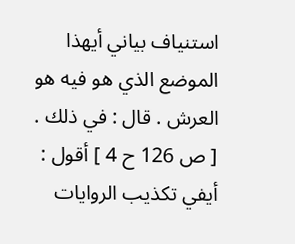استنياف بياني أيهذا الموضع الذي هو فيه هو العرش . قال : في ذلك . [ ص 126 ح 4 ] أقول : أيفي تكذيب الروايات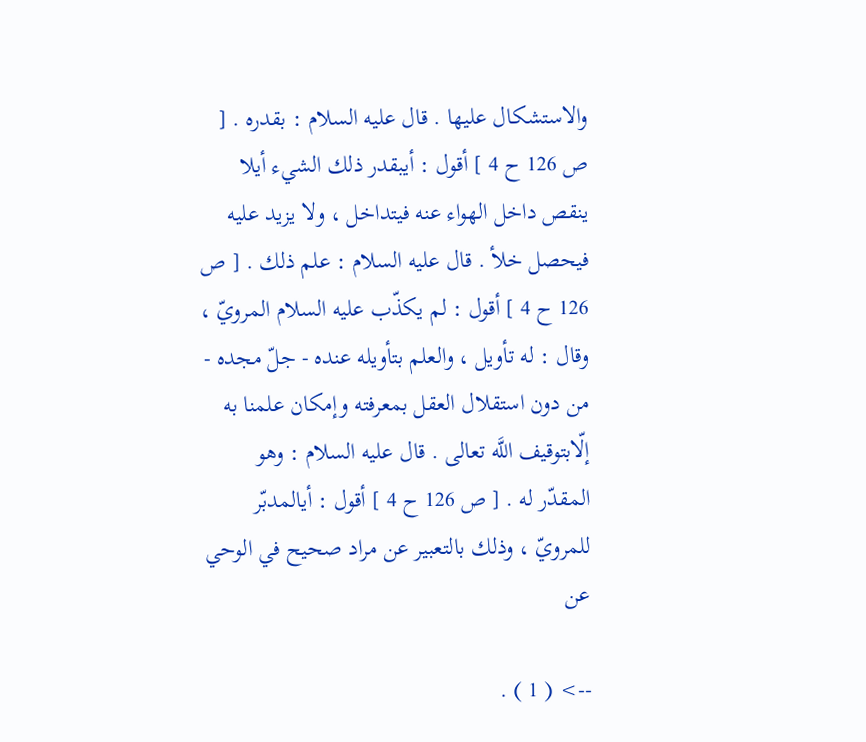والاستشكال عليها . قال عليه السلام : بقدره . [ ص 126 ح 4 ] أقول : أيبقدر ذلك الشيء أيلا ينقص داخل الهواء عنه فيتداخل ، ولا يزيد عليه فيحصل خلأ . قال عليه السلام : علم ذلك . [ ص 126 ح 4 ] أقول : لم يكذّب عليه السلام المرويّ ، وقال : له تأويل ، والعلم بتأويله عنده - جلّ مجده - من دون استقلال العقل بمعرفته وإمكان علمنا به إلّابتوقيف اللَّه تعالى . قال عليه السلام : وهو المقدّر له . [ ص 126 ح 4 ] أقول : أيالمدبّر للمرويّ ، وذلك بالتعبير عن مراد صحيح في الوحي عن

--> ( 1 ) .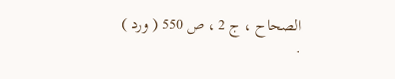الصحاح ، ج 2 ، ص 550 ( ورد ) .